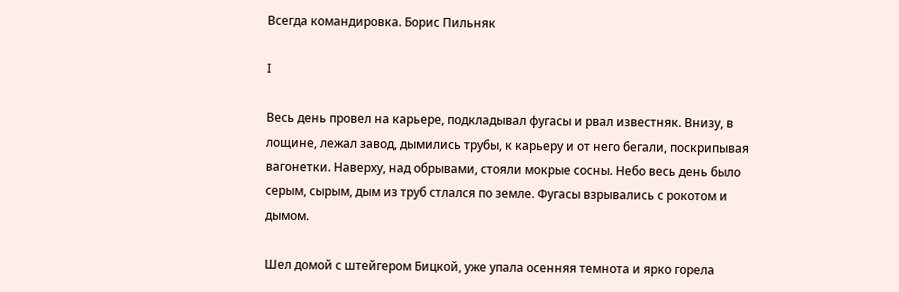Всегда командировка. Борис Пильняк

I

Весь день провел на карьере, подкладывал фугасы и рвал известняк. Внизу, в лощине, лежал завод, дымились трубы, к карьеру и от него бегали, поскрипывая вагонетки. Наверху, над обрывами, стояли мокрые сосны. Небо весь день было серым, сырым, дым из труб стлался по земле. Фугасы взрывались с рокотом и дымом.

Шел домой с штейгером Бицкой, уже упала осенняя темнота и ярко горела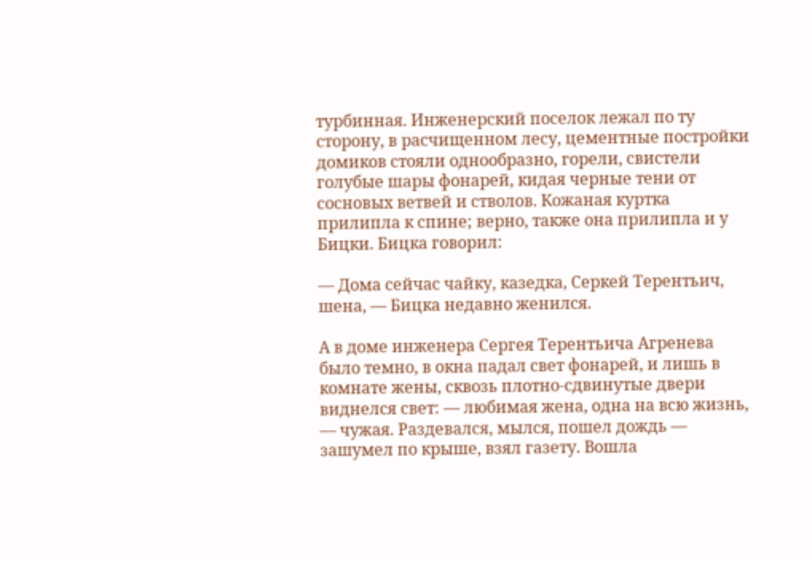турбинная. Инженерский поселок лежал по ту сторону, в расчищенном лесу, цементные постройки домиков стояли однообразно, горели, свистели голубые шары фонарей, кидая черные тени от сосновых ветвей и стволов. Кожаная куртка прилипла к спине; верно, также она прилипла и у Бицки. Бицка говорил:

— Дома сейчас чайку, казедка, Серкей Терентьич, шена, — Бицка недавно женился.

А в доме инженера Сергея Терентьича Агренева было темно, в окна падал свет фонарей, и лишь в комнате жены, сквозь плотно-сдвинутые двери виднелся свет: — любимая жена, одна на всю жизнь, — чужая. Раздевался, мылся, пошел дождь — зашумел по крыше, взял газету. Вошла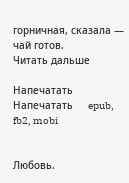горничная, сказала — чай готов.
Читать дальше

Напечатать Напечатать     epub, fb2, mobi


Любовь.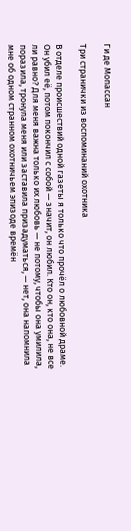Ги де Мопассан

Три странички из воспоминаний охотника

В отделе происшествий одной газеты я только что прочёл о любовной драме. Он убил её, потом покончил с собой — значит, он любил. Кто он, кто она, не все ли равно? Для меня важна только их любовь — не потому, чтобы она умилила, поразила, тронула меня или заставила призадуматься, — нет, она напомнила мне об одном странном охотничьем эпизоде времён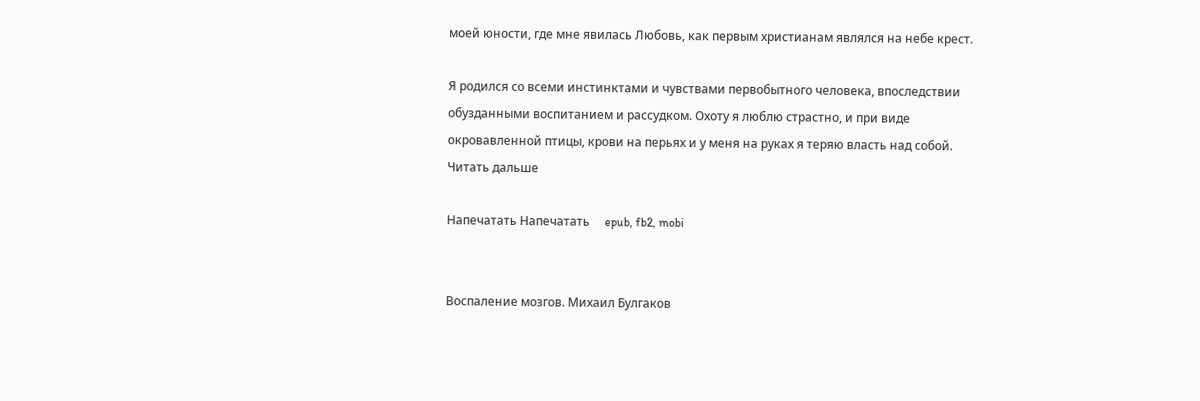моей юности, где мне явилась Любовь, как первым христианам являлся на небе крест.

Я родился со всеми инстинктами и чувствами первобытного человека, впоследствии обузданными воспитанием и рассудком. Охоту я люблю страстно, и при виде окровавленной птицы, крови на перьях и у меня на руках я теряю власть над собой.
Читать дальше

Напечатать Напечатать     epub, fb2, mobi


Воспаление мозгов. Михаил Булгаков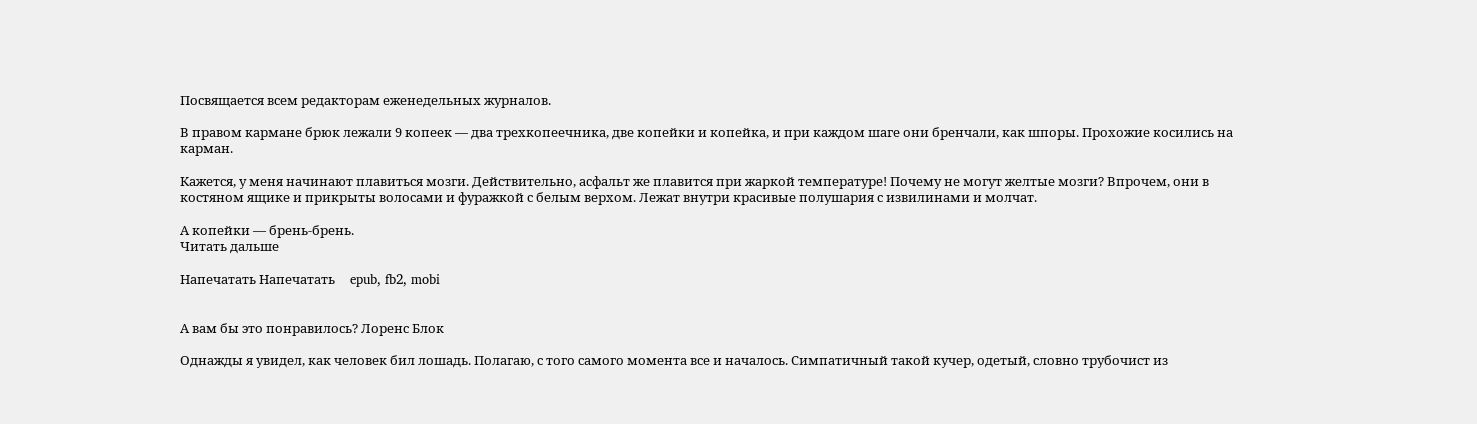Посвящается всем редакторам еженедельных журналов.

В правом кармане брюк лежали 9 копеек — два трехкопеечника, две копейки и копейка, и при каждом шаге они бренчали, как шпоры. Прохожие косились на карман.

Кажется, у меня начинают плавиться мозги. Действительно, асфальт же плавится при жаркой температуре! Почему не могут желтые мозги? Впрочем, они в костяном ящике и прикрыты волосами и фуражкой с белым верхом. Лежат внутри красивые полушария с извилинами и молчат.

А копейки — брень-брень.
Читать дальше

Напечатать Напечатать     epub, fb2, mobi


А вам бы это понравилось? Лоренс Блок

Однажды я увидел, как человек бил лошадь. Полагаю, с того самого момента все и началось. Симпатичный такой кучер, одетый, словно трубочист из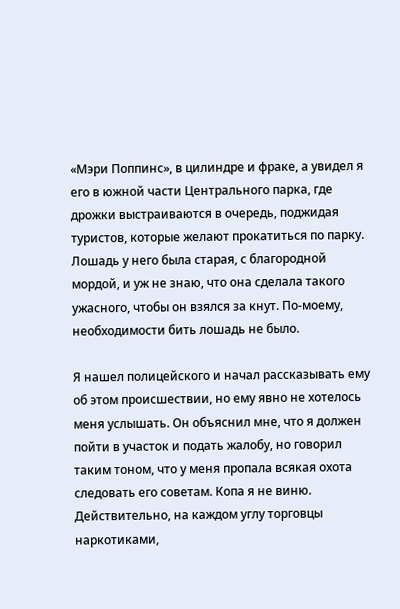«Мэри Поппинс», в цилиндре и фраке, а увидел я его в южной части Центрального парка, где дрожки выстраиваются в очередь, поджидая туристов, которые желают прокатиться по парку. Лошадь у него была старая, с благородной мордой, и уж не знаю, что она сделала такого ужасного, чтобы он взялся за кнут. По-моему, необходимости бить лошадь не было.

Я нашел полицейского и начал рассказывать ему об этом происшествии, но ему явно не хотелось меня услышать. Он объяснил мне, что я должен пойти в участок и подать жалобу, но говорил таким тоном, что у меня пропала всякая охота следовать его советам. Копа я не виню. Действительно, на каждом углу торговцы наркотиками,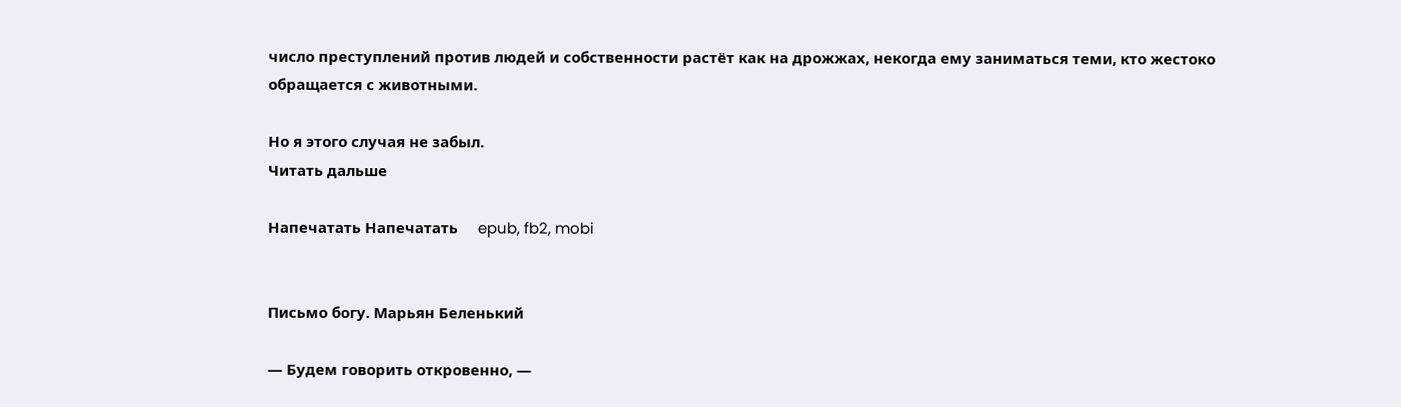число преступлений против людей и собственности растёт как на дрожжах, некогда ему заниматься теми, кто жестоко обращается с животными.

Но я этого случая не забыл.
Читать дальше

Напечатать Напечатать     epub, fb2, mobi


Письмо богу. Марьян Беленький

— Будем говорить откровенно, —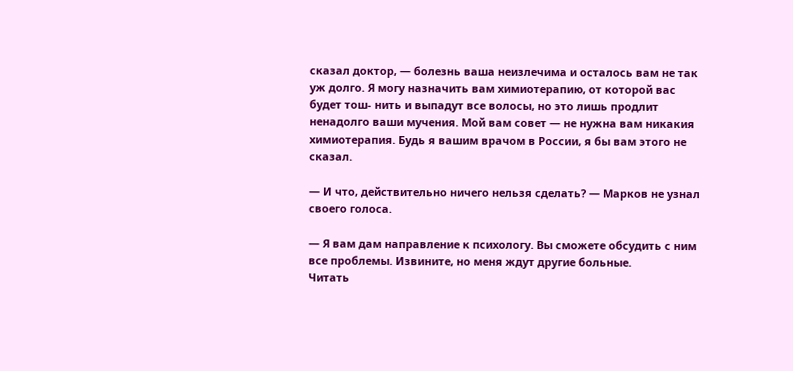сказал доктор, — болезнь ваша неизлечима и осталось вам не так уж долго. Я могу назначить вам химиотерапию, от которой вас будет тош- нить и выпадут все волосы, но это лишь продлит ненадолго ваши мучения. Мой вам совет — не нужна вам никакия химиотерапия. Будь я вашим врачом в России, я бы вам этого не сказал.

— И что, действительно ничего нельзя сделать? — Марков не узнал своего голоса.

— Я вам дам направление к психологу. Вы сможете обсудить с ним все проблемы. Извините, но меня ждут другие больные.
Читать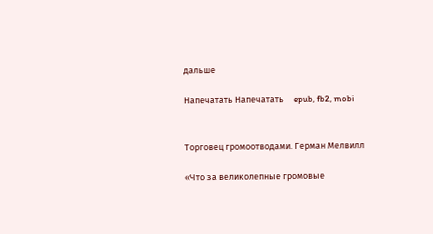дальше

Напечатать Напечатать     epub, fb2, mobi


Торговец громоотводами. Герман Мелвилл

«Что за великолепные громовые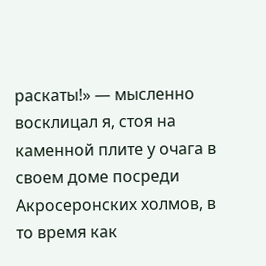раскаты!» — мысленно восклицал я, стоя на каменной плите у очага в своем доме посреди Акросеронских холмов, в то время как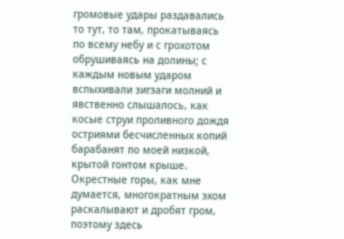громовые удары раздавались то тут, то там, прокатываясь по всему небу и с грохотом обрушиваясь на долины; с каждым новым ударом вспыхивали зигзаги молний и явственно слышалось, как косые струи проливного дождя остриями бесчисленных копий барабанят по моей низкой, крытой гонтом крыше. Окрестные горы, как мне думается, многократным эхом раскалывают и дробят гром, поэтому здесь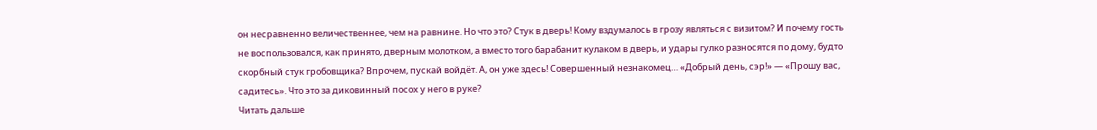он несравненно величественнее, чем на равнине. Но что это? Стук в дверь! Кому вздумалось в грозу являться с визитом? И почему гость не воспользовался, как принято, дверным молотком, а вместо того барабанит кулаком в дверь, и удары гулко разносятся по дому, будто скорбный стук гробовщика? Впрочем, пускай войдёт. А, он уже здесь! Совершенный незнакомец… «Добрый день, сэр!» — «Прошу вас, садитесь». Что это за диковинный посох у него в руке?
Читать дальше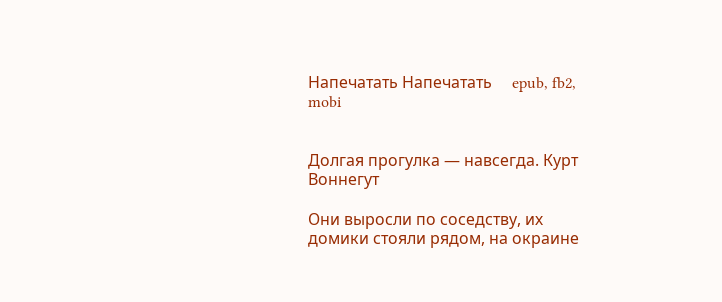Напечатать Напечатать     epub, fb2, mobi


Долгая прогулка — навсегда. Курт Воннегут

Они выросли по соседству, их домики стояли рядом, на окраине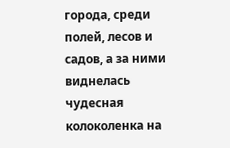города, среди полей, лесов и садов, а за ними виднелась чудесная колоколенка на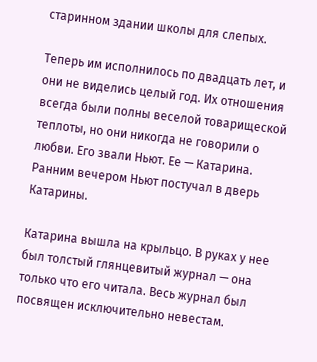старинном здании школы для слепых.

Теперь им исполнилось по двадцать лет, и они не виделись целый год. Их отношения всегда были полны веселой товарищеской теплоты, но они никогда не говорили о любви. Его звали Ньют. Ее — Катарина. Ранним вечером Ньют постучал в дверь Катарины.

Катарина вышла на крыльцо. В руках у нее был толстый глянцевитый журнал — она только что его читала. Весь журнал был посвящен исключительно невестам.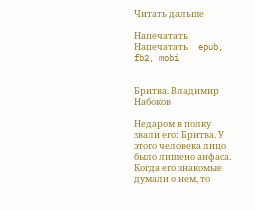Читать дальше

Напечатать Напечатать     epub, fb2, mobi


Бритва. Владимир Набоков

Недаром в полку звали его: Бритва. У этого человека лицо было лишено анфаса. Когда его знакомые думали о нем, то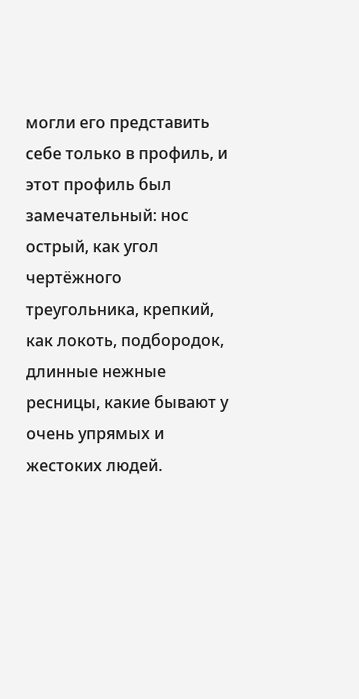могли его представить себе только в профиль, и этот профиль был замечательный: нос острый, как угол чертёжного треугольника, крепкий, как локоть, подбородок, длинные нежные ресницы, какие бывают у очень упрямых и жестоких людей.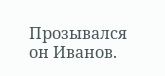Прозывался он Иванов.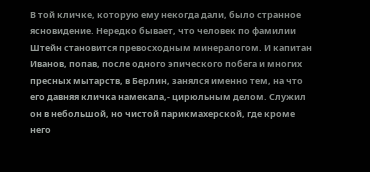В той кличке, которую ему некогда дали, было странное ясновидение. Нередко бывает, что человек по фамилии Штейн становится превосходным минералогом. И капитан Иванов, попав, после одного эпического побега и многих пресных мытарств, в Берлин, занялся именно тем, на что его давняя кличка намекала,- цирюльным делом. Служил он в небольшой, но чистой парикмахерской, где кроме него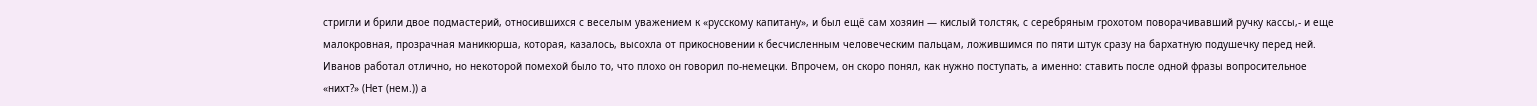стригли и брили двое подмастерий, относившихся с веселым уважением к «русскому капитану», и был ещё сам хозяин — кислый толстяк, с серебряным грохотом поворачивавший ручку кассы,- и еще малокровная, прозрачная маникюрша, которая, казалось, высохла от прикосновении к бесчисленным человеческим пальцам, ложившимся по пяти штук сразу на бархатную подушечку перед ней. Иванов работал отлично, но некоторой помехой было то, что плохо он говорил по-немецки. Впрочем, он скоро понял, как нужно поступать, а именно: ставить после одной фразы вопросительное «нихт?» (Нет (нем.)) а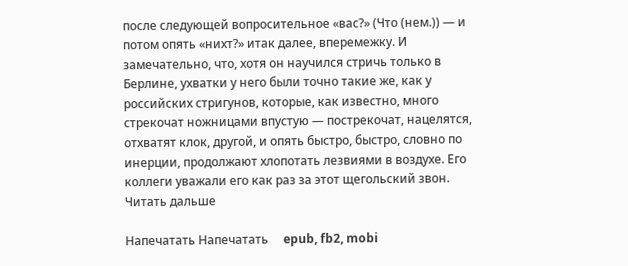после следующей вопросительное «вас?» (Что (нем.)) — и потом опять «нихт?» итак далее, вперемежку. И замечательно, что, хотя он научился стричь только в Берлине, ухватки у него были точно такие же, как у российских стригунов, которые, как известно, много стрекочат ножницами впустую — пострекочат, нацелятся, отхватят клок, другой, и опять быстро, быстро, словно по инерции, продолжают хлопотать лезвиями в воздухе. Его коллеги уважали его как раз за этот щегольский звон.
Читать дальше

Напечатать Напечатать     epub, fb2, mobi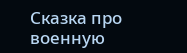Сказка про военную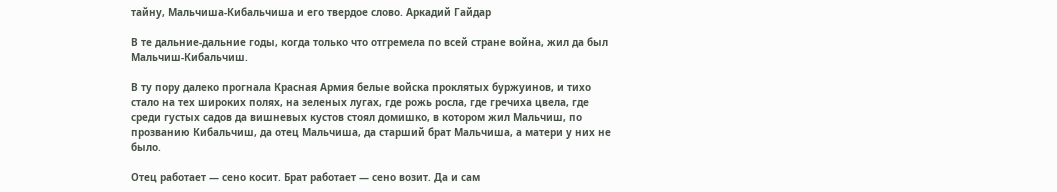тайну, Мальчиша-Кибальчиша и его твердое слово. Аркадий Гайдар

В те дальние-дальние годы, когда только что отгремела по всей стране война, жил да был Мальчиш-Кибальчиш.

В ту пору далеко прогнала Красная Армия белые войска проклятых буржуинов, и тихо стало на тех широких полях, на зеленых лугах, где рожь росла, где гречиха цвела, где среди густых садов да вишневых кустов стоял домишко, в котором жил Мальчиш, по прозванию Кибальчиш, да отец Мальчиша, да старший брат Мальчиша, а матери у них не было.

Отец работает — сено косит. Брат работает — сено возит. Да и сам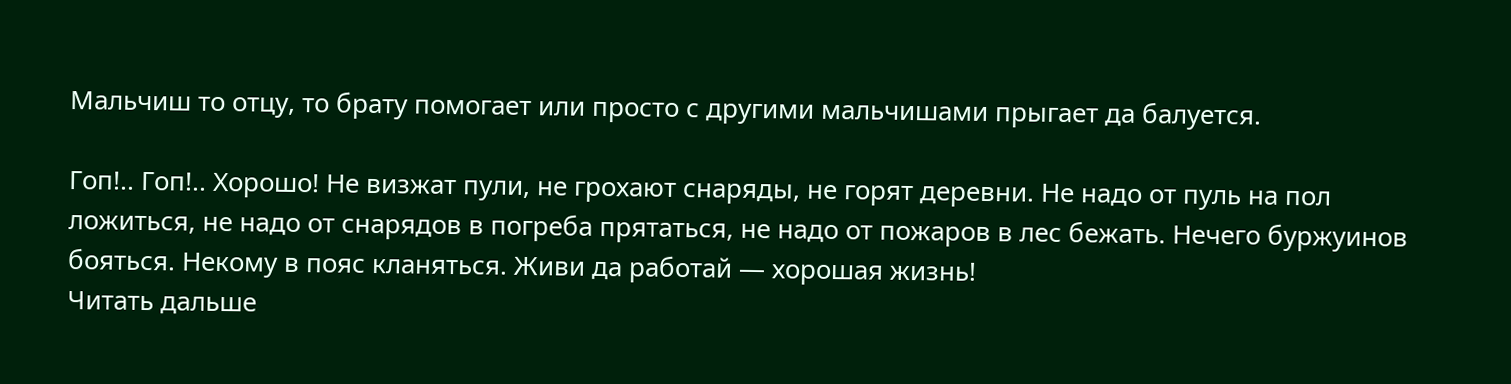Мальчиш то отцу, то брату помогает или просто с другими мальчишами прыгает да балуется.

Гоп!.. Гоп!.. Хорошо! Не визжат пули, не грохают снаряды, не горят деревни. Не надо от пуль на пол ложиться, не надо от снарядов в погреба прятаться, не надо от пожаров в лес бежать. Нечего буржуинов бояться. Некому в пояс кланяться. Живи да работай — хорошая жизнь!
Читать дальше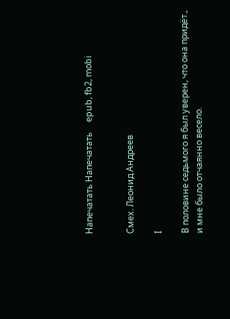Напечатать Напечатать     epub, fb2, mobi


Смех. Леонид Андреев

I

В половине седьмого я был уверен, что она придёт., и мне было отчаянно весело.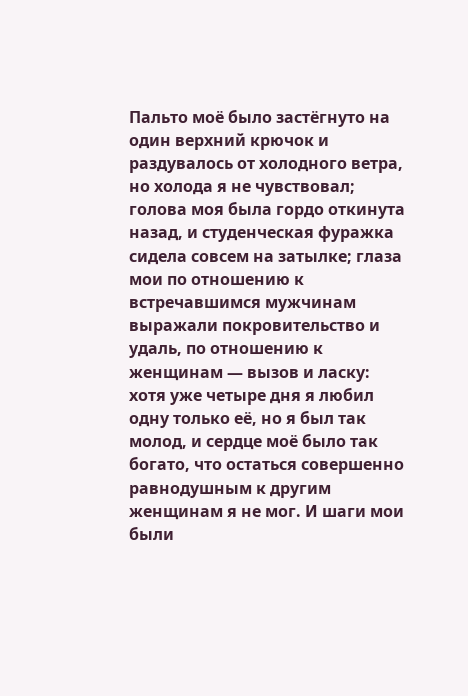Пальто моё было застёгнуто на один верхний крючок и раздувалось от холодного ветра, но холода я не чувствовал; голова моя была гордо откинута назад, и студенческая фуражка сидела совсем на затылке; глаза мои по отношению к встречавшимся мужчинам выражали покровительство и удаль, по отношению к женщинам — вызов и ласку: хотя уже четыре дня я любил одну только её, но я был так молод, и сердце моё было так богато, что остаться совершенно равнодушным к другим женщинам я не мог. И шаги мои были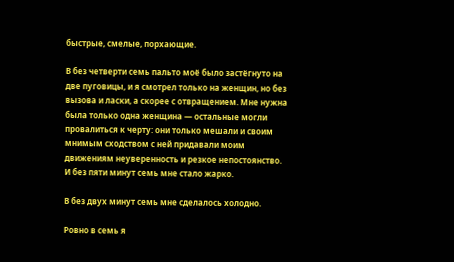быстрые, смелые, порхающие.

В без четверти семь пальто моё было застёгнуто на две пуговицы, и я смотрел только на женщин, но без вызова и ласки, а скорее с отвращением. Мне нужна была только одна женщина — остальные могли провалиться к черту: они только мешали и своим мнимым сходством с ней придавали моим движениям неуверенность и резкое непостоянство. И без пяти минут семь мне стало жарко.

В без двух минут семь мне сделалось холодно.

Ровно в семь я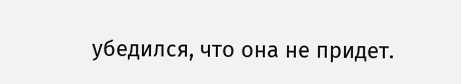убедился, что она не придет.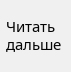Читать дальше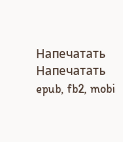Напечатать Напечатать     epub, fb2, mobi